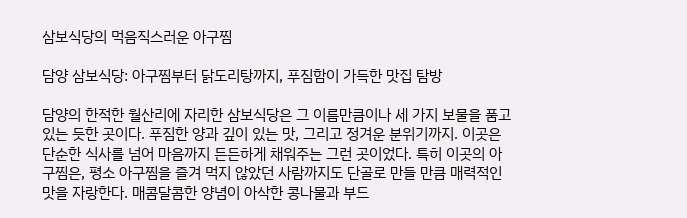삼보식당의 먹음직스러운 아구찜

담양 삼보식당: 아구찜부터 닭도리탕까지, 푸짐함이 가득한 맛집 탐방

담양의 한적한 월산리에 자리한 삼보식당은 그 이름만큼이나 세 가지 보물을 품고 있는 듯한 곳이다. 푸짐한 양과 깊이 있는 맛, 그리고 정겨운 분위기까지. 이곳은 단순한 식사를 넘어 마음까지 든든하게 채워주는 그런 곳이었다. 특히 이곳의 아구찜은, 평소 아구찜을 즐겨 먹지 않았던 사람까지도 단골로 만들 만큼 매력적인 맛을 자랑한다. 매콤달콤한 양념이 아삭한 콩나물과 부드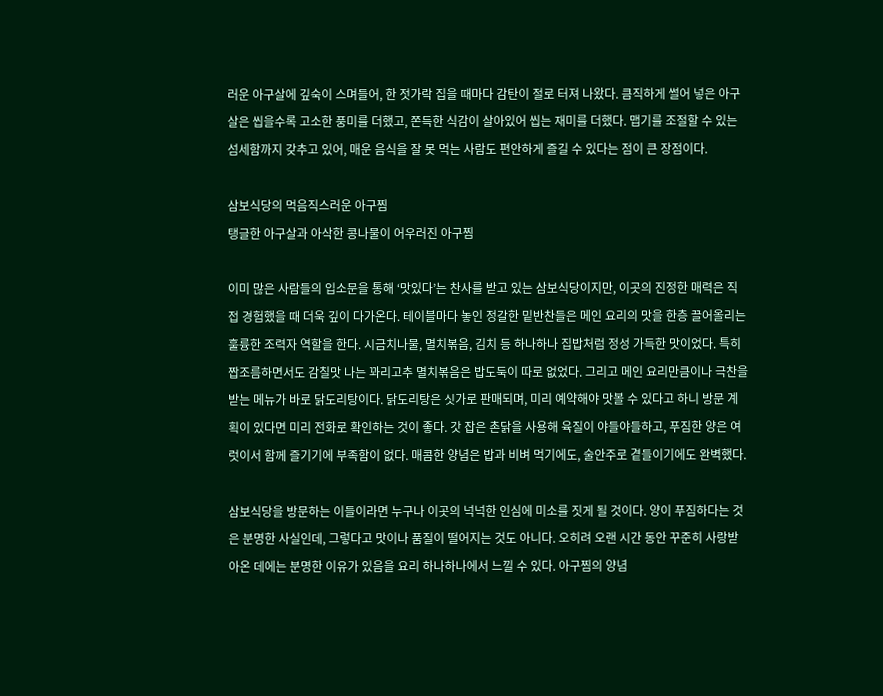러운 아구살에 깊숙이 스며들어, 한 젓가락 집을 때마다 감탄이 절로 터져 나왔다. 큼직하게 썰어 넣은 아구살은 씹을수록 고소한 풍미를 더했고, 쫀득한 식감이 살아있어 씹는 재미를 더했다. 맵기를 조절할 수 있는 섬세함까지 갖추고 있어, 매운 음식을 잘 못 먹는 사람도 편안하게 즐길 수 있다는 점이 큰 장점이다.

삼보식당의 먹음직스러운 아구찜
탱글한 아구살과 아삭한 콩나물이 어우러진 아구찜

이미 많은 사람들의 입소문을 통해 ‘맛있다’는 찬사를 받고 있는 삼보식당이지만, 이곳의 진정한 매력은 직접 경험했을 때 더욱 깊이 다가온다. 테이블마다 놓인 정갈한 밑반찬들은 메인 요리의 맛을 한층 끌어올리는 훌륭한 조력자 역할을 한다. 시금치나물, 멸치볶음, 김치 등 하나하나 집밥처럼 정성 가득한 맛이었다. 특히 짭조름하면서도 감칠맛 나는 꽈리고추 멸치볶음은 밥도둑이 따로 없었다. 그리고 메인 요리만큼이나 극찬을 받는 메뉴가 바로 닭도리탕이다. 닭도리탕은 싯가로 판매되며, 미리 예약해야 맛볼 수 있다고 하니 방문 계획이 있다면 미리 전화로 확인하는 것이 좋다. 갓 잡은 촌닭을 사용해 육질이 야들야들하고, 푸짐한 양은 여럿이서 함께 즐기기에 부족함이 없다. 매콤한 양념은 밥과 비벼 먹기에도, 술안주로 곁들이기에도 완벽했다.

삼보식당을 방문하는 이들이라면 누구나 이곳의 넉넉한 인심에 미소를 짓게 될 것이다. 양이 푸짐하다는 것은 분명한 사실인데, 그렇다고 맛이나 품질이 떨어지는 것도 아니다. 오히려 오랜 시간 동안 꾸준히 사랑받아온 데에는 분명한 이유가 있음을 요리 하나하나에서 느낄 수 있다. 아구찜의 양념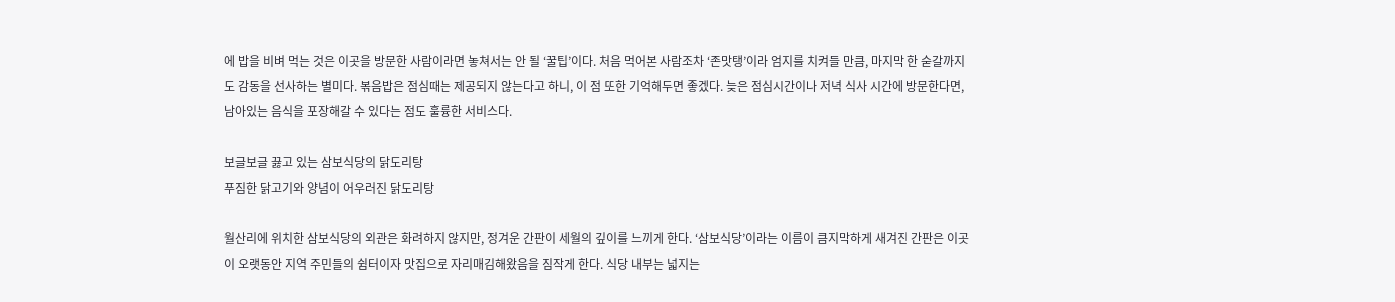에 밥을 비벼 먹는 것은 이곳을 방문한 사람이라면 놓쳐서는 안 될 ‘꿀팁’이다. 처음 먹어본 사람조차 ‘존맛탱’이라 엄지를 치켜들 만큼, 마지막 한 숟갈까지도 감동을 선사하는 별미다. 볶음밥은 점심때는 제공되지 않는다고 하니, 이 점 또한 기억해두면 좋겠다. 늦은 점심시간이나 저녁 식사 시간에 방문한다면, 남아있는 음식을 포장해갈 수 있다는 점도 훌륭한 서비스다.

보글보글 끓고 있는 삼보식당의 닭도리탕
푸짐한 닭고기와 양념이 어우러진 닭도리탕

월산리에 위치한 삼보식당의 외관은 화려하지 않지만, 정겨운 간판이 세월의 깊이를 느끼게 한다. ‘삼보식당’이라는 이름이 큼지막하게 새겨진 간판은 이곳이 오랫동안 지역 주민들의 쉼터이자 맛집으로 자리매김해왔음을 짐작게 한다. 식당 내부는 넓지는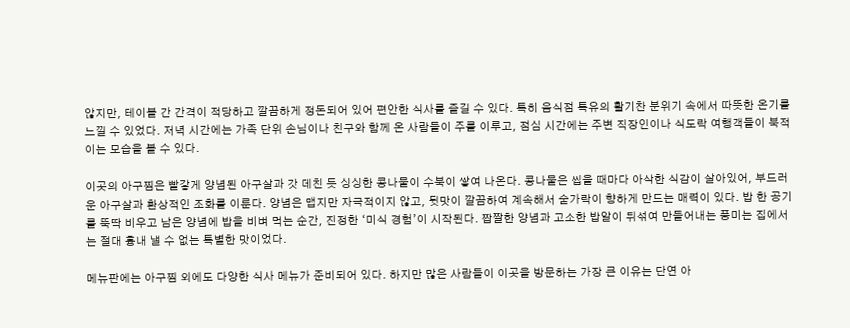않지만, 테이블 간 간격이 적당하고 깔끔하게 정돈되어 있어 편안한 식사를 즐길 수 있다. 특히 음식점 특유의 활기찬 분위기 속에서 따뜻한 온기를 느낄 수 있었다. 저녁 시간에는 가족 단위 손님이나 친구와 함께 온 사람들이 주를 이루고, 점심 시간에는 주변 직장인이나 식도락 여행객들이 북적이는 모습을 볼 수 있다.

이곳의 아구찜은 빨갛게 양념된 아구살과 갓 데친 듯 싱싱한 콩나물이 수북이 쌓여 나온다. 콩나물은 씹을 때마다 아삭한 식감이 살아있어, 부드러운 아구살과 환상적인 조화를 이룬다. 양념은 맵지만 자극적이지 않고, 뒷맛이 깔끔하여 계속해서 숟가락이 향하게 만드는 매력이 있다. 밥 한 공기를 뚝딱 비우고 남은 양념에 밥을 비벼 먹는 순간, 진정한 ‘미식 경험’이 시작된다. 짭짤한 양념과 고소한 밥알이 뒤섞여 만들어내는 풍미는 집에서는 절대 흉내 낼 수 없는 특별한 맛이었다.

메뉴판에는 아구찜 외에도 다양한 식사 메뉴가 준비되어 있다. 하지만 많은 사람들이 이곳을 방문하는 가장 큰 이유는 단연 아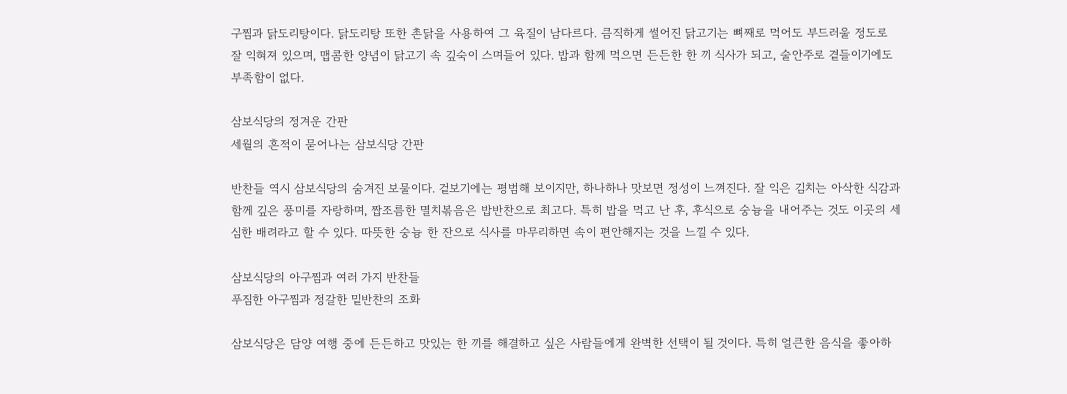구찜과 닭도리탕이다. 닭도리탕 또한 촌닭을 사용하여 그 육질이 남다르다. 큼직하게 썰어진 닭고기는 뼈째로 먹어도 부드러울 정도로 잘 익혀져 있으며, 맵콤한 양념이 닭고기 속 깊숙이 스며들어 있다. 밥과 함께 먹으면 든든한 한 끼 식사가 되고, 술안주로 곁들이기에도 부족함이 없다.

삼보식당의 정겨운 간판
세월의 흔적이 묻어나는 삼보식당 간판

반찬들 역시 삼보식당의 숨겨진 보물이다. 겉보기에는 평범해 보이지만, 하나하나 맛보면 정성이 느껴진다. 잘 익은 김치는 아삭한 식감과 함께 깊은 풍미를 자랑하며, 짭조름한 멸치볶음은 밥반찬으로 최고다. 특히 밥을 먹고 난 후, 후식으로 숭늉을 내어주는 것도 이곳의 세심한 배려라고 할 수 있다. 따뜻한 숭늉 한 잔으로 식사를 마무리하면 속이 편안해지는 것을 느낄 수 있다.

삼보식당의 아구찜과 여러 가지 반찬들
푸짐한 아구찜과 정갈한 밑반찬의 조화

삼보식당은 담양 여행 중에 든든하고 맛있는 한 끼를 해결하고 싶은 사람들에게 완벽한 선택이 될 것이다. 특히 얼큰한 음식을 좋아하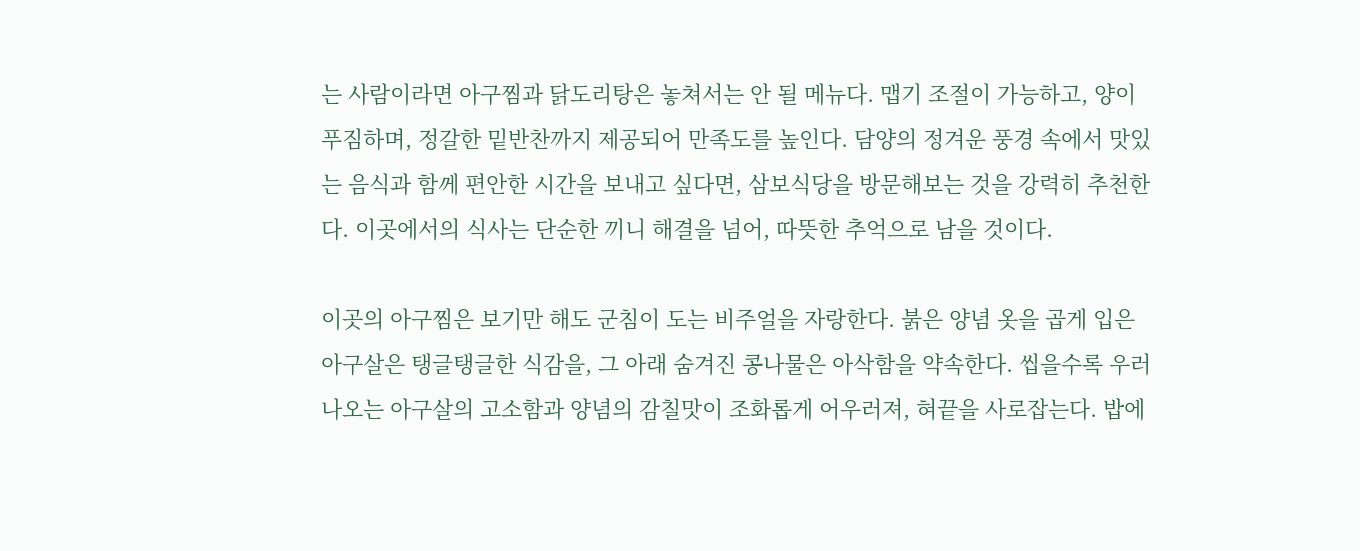는 사람이라면 아구찜과 닭도리탕은 놓쳐서는 안 될 메뉴다. 맵기 조절이 가능하고, 양이 푸짐하며, 정갈한 밑반찬까지 제공되어 만족도를 높인다. 담양의 정겨운 풍경 속에서 맛있는 음식과 함께 편안한 시간을 보내고 싶다면, 삼보식당을 방문해보는 것을 강력히 추천한다. 이곳에서의 식사는 단순한 끼니 해결을 넘어, 따뜻한 추억으로 남을 것이다.

이곳의 아구찜은 보기만 해도 군침이 도는 비주얼을 자랑한다. 붉은 양념 옷을 곱게 입은 아구살은 탱글탱글한 식감을, 그 아래 숨겨진 콩나물은 아삭함을 약속한다. 씹을수록 우러나오는 아구살의 고소함과 양념의 감칠맛이 조화롭게 어우러져, 혀끝을 사로잡는다. 밥에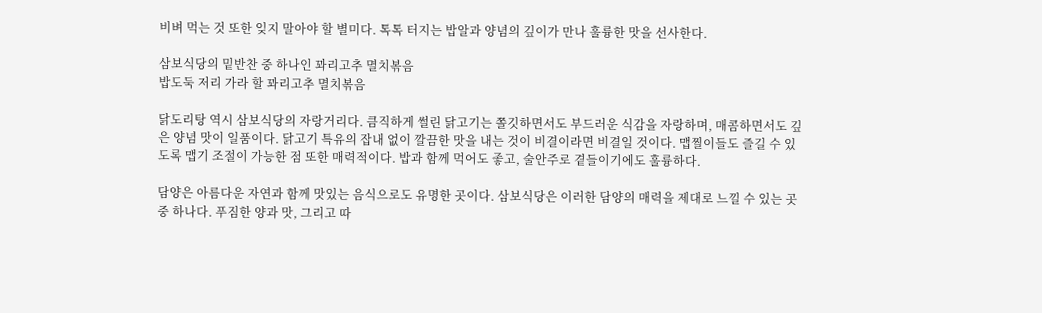비벼 먹는 것 또한 잊지 말아야 할 별미다. 톡톡 터지는 밥알과 양념의 깊이가 만나 훌륭한 맛을 선사한다.

삼보식당의 밑반찬 중 하나인 꽈리고추 멸치볶음
밥도둑 저리 가라 할 꽈리고추 멸치볶음

닭도리탕 역시 삼보식당의 자랑거리다. 큼직하게 썰린 닭고기는 쫄깃하면서도 부드러운 식감을 자랑하며, 매콤하면서도 깊은 양념 맛이 일품이다. 닭고기 특유의 잡내 없이 깔끔한 맛을 내는 것이 비결이라면 비결일 것이다. 맵찔이들도 즐길 수 있도록 맵기 조절이 가능한 점 또한 매력적이다. 밥과 함께 먹어도 좋고, 술안주로 곁들이기에도 훌륭하다.

담양은 아름다운 자연과 함께 맛있는 음식으로도 유명한 곳이다. 삼보식당은 이러한 담양의 매력을 제대로 느낄 수 있는 곳 중 하나다. 푸짐한 양과 맛, 그리고 따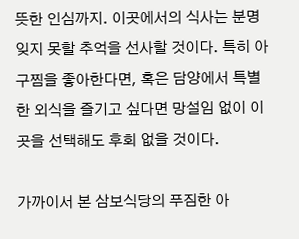뜻한 인심까지. 이곳에서의 식사는 분명 잊지 못할 추억을 선사할 것이다. 특히 아구찜을 좋아한다면, 혹은 담양에서 특별한 외식을 즐기고 싶다면 망설임 없이 이곳을 선택해도 후회 없을 것이다.

가까이서 본 삼보식당의 푸짐한 아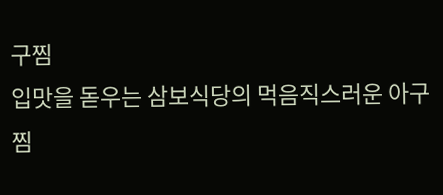구찜
입맛을 돋우는 삼보식당의 먹음직스러운 아구찜